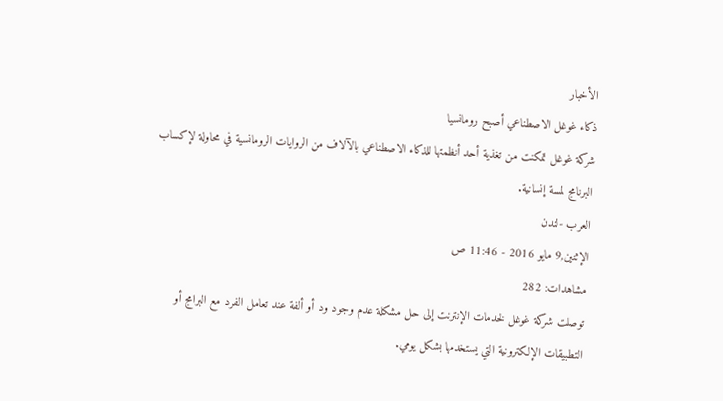الأخبار
ذكاء غوغل الاصطناعي أصبح رومانسيا
شركة غوغل تمكنت من تغذية أحد أنظمتها للذكاء الاصطناعي بالآلاف من الروايات الرومانسية في محاولة لإكساب البرنامج لمسة إنسانية.
العرب -لندن
الإثنين,9 مايو 2016 - 11:46 ص
مشاهدات: 282
توصلت شركة غوغل لخدمات الإنترنت إلى حل مشكلة عدم وجود ود أو ألفة عند تعامل الفرد مع البرامج أو التطبيقات الإلكترونية التي يستخدمها بشكل يومي.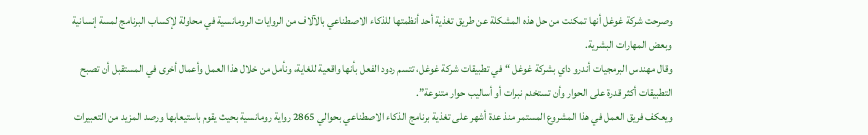وصرحت شركة غوغل أنها تمكنت من حل هذه المشكلة عن طريق تغذية أحد أنظمتها للذكاء الاصطناعي بالآلاف من الروايات الرومانسية في محاولة لإكساب البرنامج لمسة إنسانية وبعض المهارات البشرية.
وقال مهندس البرمجيات أندرو داي بشركة غوغل “في تطبيقات شركة غوغل، تتسم ردود الفعل بأنها واقعية للغاية، ونأمل من خلال هذا العمل وأعمال أخرى في المستقبل أن تصبح التطبيقات أكثر قدرة على الحوار وأن تستخدم نبرات أو أساليب حوار متنوعة”.
ويعكف فريق العمل في هذا المشروع المستمر منذ عدة أشهر على تغذية برنامج الذكاء الاصطناعي بحوالي 2865 رواية رومانسية بحيث يقوم باستيعابها ورصد المزيد من التعبيرات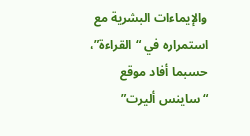والإيماءات البشرية مع استمراره في “القراءة”، حسبما أفاد موقع “ساينس أليرت”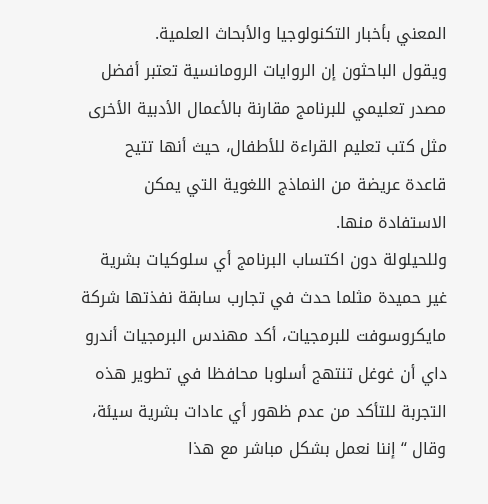المعني بأخبار التكنولوجيا والأبحاث العلمية.
ويقول الباحثون إن الروايات الرومانسية تعتبر أفضل مصدر تعليمي للبرنامج مقارنة بالأعمال الأدبية الأخرى مثل كتب تعليم القراءة للأطفال، حيث أنها تتيح قاعدة عريضة من النماذج اللغوية التي يمكن الاستفادة منها.
وللحيلولة دون اكتساب البرنامج أي سلوكيات بشرية غير حميدة مثلما حدث في تجارب سابقة نفذتها شركة مايكروسوفت للبرمجيات، أكد مهندس البرمجيات أندرو داي أن غوغل تنتهج أسلوبا محافظا في تطوير هذه التجربة للتأكد من عدم ظهور أي عادات بشرية سيئة، وقال “إننا نعمل بشكل مباشر مع هذا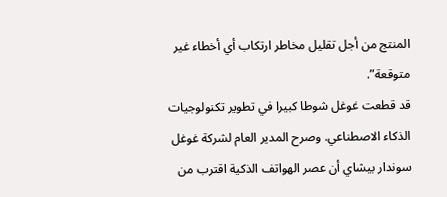المنتج من أجل تقليل مخاطر ارتكاب أي أخطاء غير متوقعة”.
قد قطعت غوغل شوطا كبيرا في تطوير تكنولوجيات الذكاء الاصطناعي. وصرح المدير العام لشركة غوغل سوندار بيشاي أن عصر الهواتف الذكية اقترب من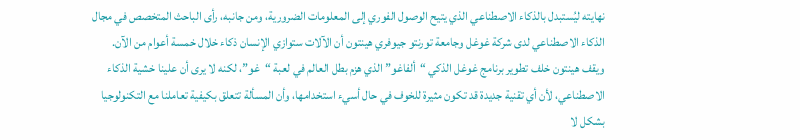نهايته ليُستبدل بالذكاء الاصطناعي الذي يتيح الوصول الفوري إلى المعلومات الضرورية، ومن جانبه، رأى الباحث المتخصص في مجال الذكاء الاصطناعي لدى شركة غوغل وجامعة تورنتو جيوفري هينتون أن الآلات ستوازي الإنسان ذكاء خلال خمسة أعوام من الآن.
ويقف هينتون خلف تطوير برنامج غوغل الذكي “ألفاغو” الذي هزم بطل العالم في لعبة “غو”، لكنه لا يرى أن علينا خشية الذكاء الاصطناعي، لأن أي تقنية جديدة قد تكون مثيرة للخوف في حال أسيء استخدامها، وأن المسألة تتعلق بكيفية تعاملنا مع التكنولوجيا بشكل لا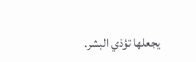يجعلها تؤذي البشر.